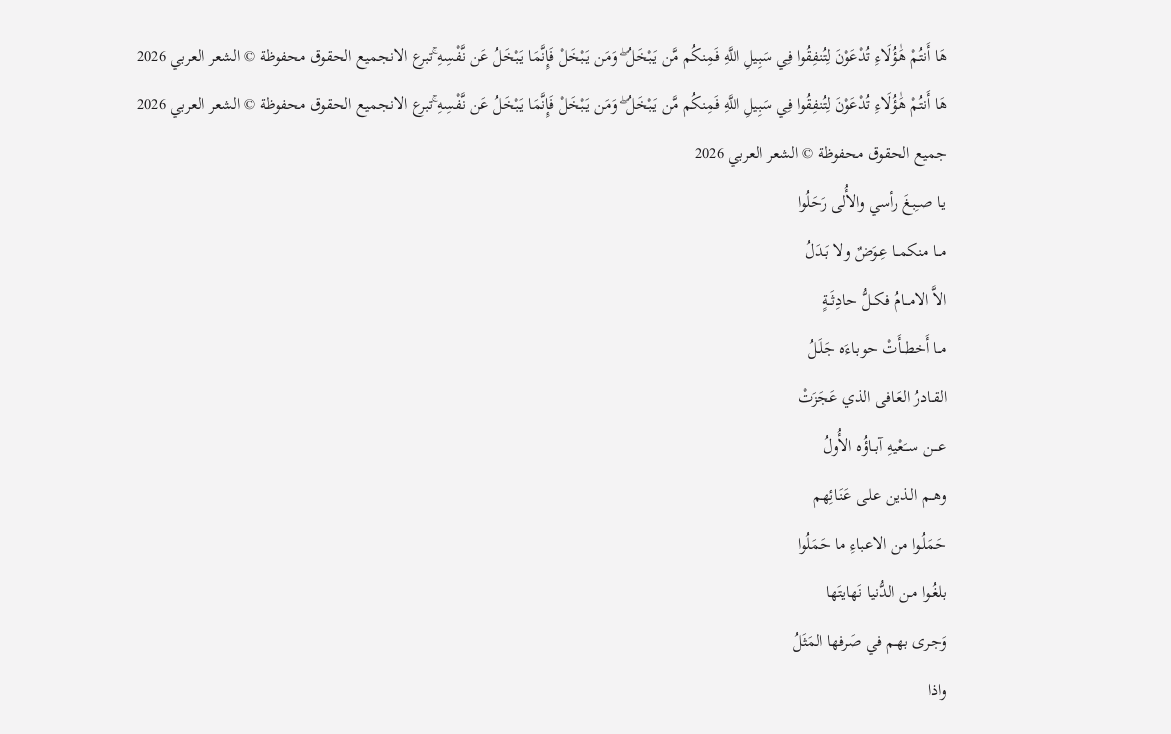هَا أَنتُمْ هَٰؤُلَاءِ تُدْعَوْنَ لِتُنفِقُوا فِي سَبِيلِ اللَّهِ فَمِنكُم مَّن يَبْخَلُ ۖ وَمَن يَبْخَلْ فَإِنَّمَا يَبْخَلُ عَن نَّفْسِهِ ۚتبرع الانجميع الحقوق محفوظة © الشعر العربي 2026
هَا أَنتُمْ هَٰؤُلَاءِ تُدْعَوْنَ لِتُنفِقُوا فِي سَبِيلِ اللَّهِ فَمِنكُم مَّن يَبْخَلُ ۖ وَمَن يَبْخَلْ فَإِنَّمَا يَبْخَلُ عَن نَّفْسِهِ ۚتبرع الانجميع الحقوق محفوظة © الشعر العربي 2026
جميع الحقوق محفوظة © الشعر العربي 2026
يـا صـِبغَ رأسي والأُلى رَحَلُوا
مــا منكمــا عِـوَضٌ ولا بَـدَلُ
الاَّ الامـــامُ فكــلُّ حادِثَــةٍ
مــا أَخطــأَتْ حوبـاءَه جَلَـلُ
القـادرُ العَـافى الذي عَجَزَتْ
عـــن ســَعْيهِ آبــاؤُه الأُولُ
وهــم الـذين علـى عَنَـائِهم
حَمَلُـوا من الاعباءِ ما حَمَلُوا
بلغُـوا مـن الدُّنيا نَهايتَها
وَجـرى بهـم في صَرفها المَثَلُ
واذا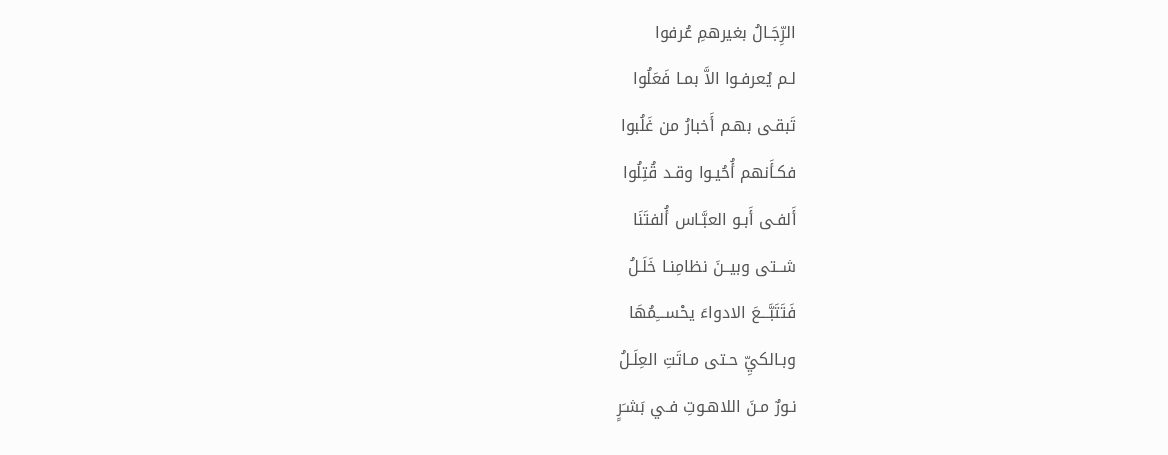الرِّجَـالُ بغيرهمِ عُرفوا
لـم يُعرفـوا الاَّ بمـا فَعَلُوا
تَبقـى بهـم أَخبارُ من غَلُبوا
فكـأَنهم أُحُيـوا وقـد قُتِلُوا
أَلفـى أَبـو العبَّـاس أُلفتَنَا
شــتى وبيــنَ نظامِنـا خَلَـلُ
فَتَتَبَّـــعَ الادواءَ يحْســـِمُهَا
وبـالكيِّ حـتى مـاتَتِ العِلَـلُ
نـورٌ مـنَ اللاهـوتِ فـي بَشـَرٍ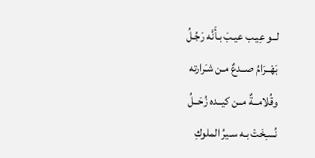لــو عِيـب عيـبَ بـأَنَّه رَجُـلُ
بَهْــرَامُ صــدعٌ مـن شـَرارته
وقُلامــةٌ مــن كيــده زُحَــلُ
نُسـِخَتْ بـه سـيرُ الملوكِ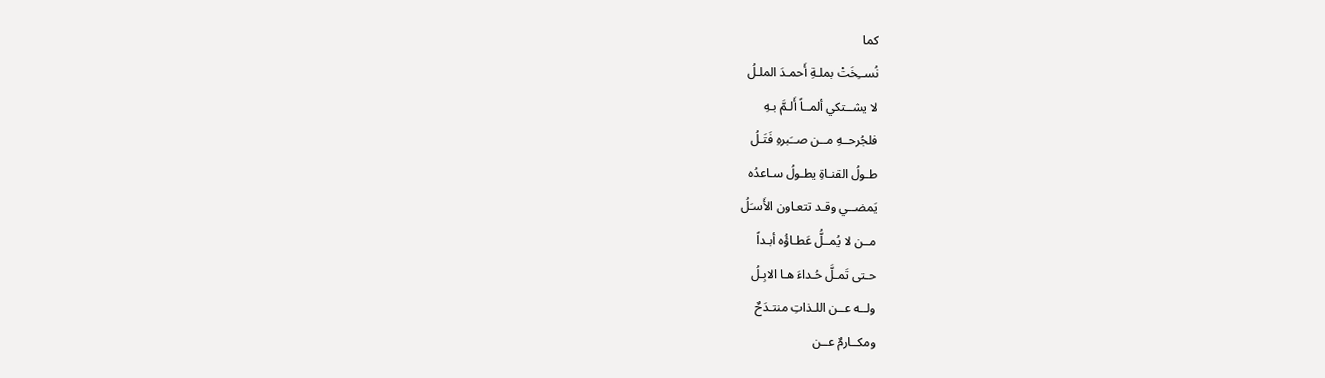كما
نُســِخَتْ بملـةِ أَحمـدَ الملـلُ
لا يشــتكي ألمــاً أَلـمَّ بـهِ
فلجُرحــهِ مــن صــَبرهِ فَتَـلُ
طـولُ القنـاةِ يطـولُ سـاعدُه
يَمضــي وقـد تتعـاون الأَسـَلُ
مــن لا يُمــلُّ عَطـاؤُه أبـداً
حـتى تَمـلَّ حُـداءَ هـا الابِـلُ
ولــه عــن اللـذاتِ منتـدَحٌ
ومكــارمٌ عــن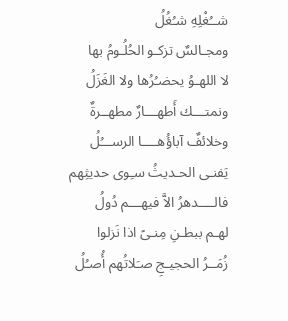شــُغْلِهِ شـُغُلُ
ومجـالسٌ تزكـو الحُلُـومُ بها
لا اللهـوُ يحضـُرُها ولا الغَزَلُ
ونمتـــك أَطهـــارٌ مطهــرةٌ
وخلائفٌ آباؤُهــــا الرســـُلُ
يَفنـى الحـديثُ سـِوى حديثِهم
فالــــدهرُ الاَّ فيهـــم دُولُ
لهـم ببطـنِ مِنـىً اذا نَزلوا
زُمَــرُ الحجيـجِ صـَلاتُهم أُصـُلُ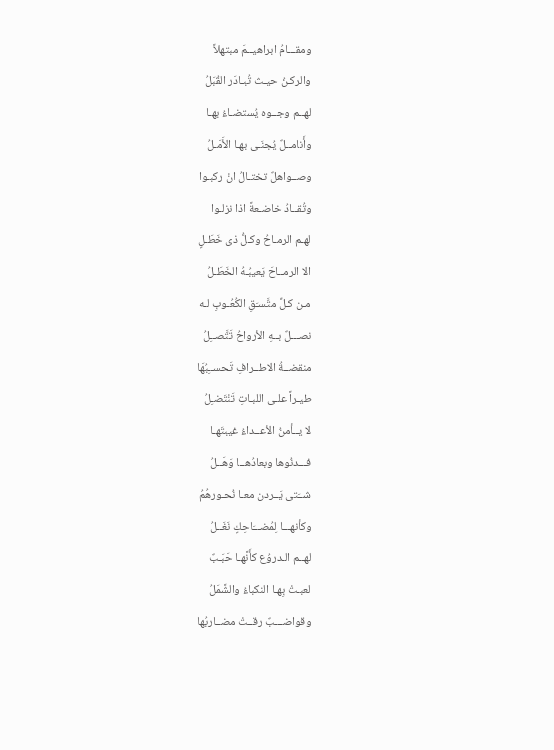ومقـــامُ ابراهيــمَ مبتهلاً
والركـنُ حيـث تُبـادَر القُبَلُ
لهــم وجــوه يُستضـاءُ بهـا
وأَنامــلٌ يُجنَـى بهـا الأَمَـلُ
وصــواهلٌ تختـالُ انْ ركبـوا
وتُقــادُ خاضـعةً اذا نزلـوا
لهـم الرمـاحُ وكـلُّ ذى خَطَـلٍ
الا الرمــاحَ يَعيبُـهُ الخَطَـلُ
مـن كـلِّ متَّسـَقِ الكُعُـوبِ لـه
نصـــلٌ بــهِ الأرواحُ تَتَّصــِلُ
منقضــةُ الاطــرافِ تَحســِبُهَا
طيـراً علـى اللبـاتِ تَنْتَضـِلُ
لا يــأمنُ الأعــداءُ غيبتَهـا
فـــدنُوها وبعادُهــا وَهَــلُ
شــَتى يَــردن معـا نُحـورهُمُ
وكأنهـــا لِمُضـــَاحِكٍ نَغَــلُ
لهــم الـدروُع كأَنَّهـا حَبَـبٌ
لعبـتْ بِهـا النكباءُ والشَّمَلُ
وقواضـــبٌ رقــتْ مضــاربُها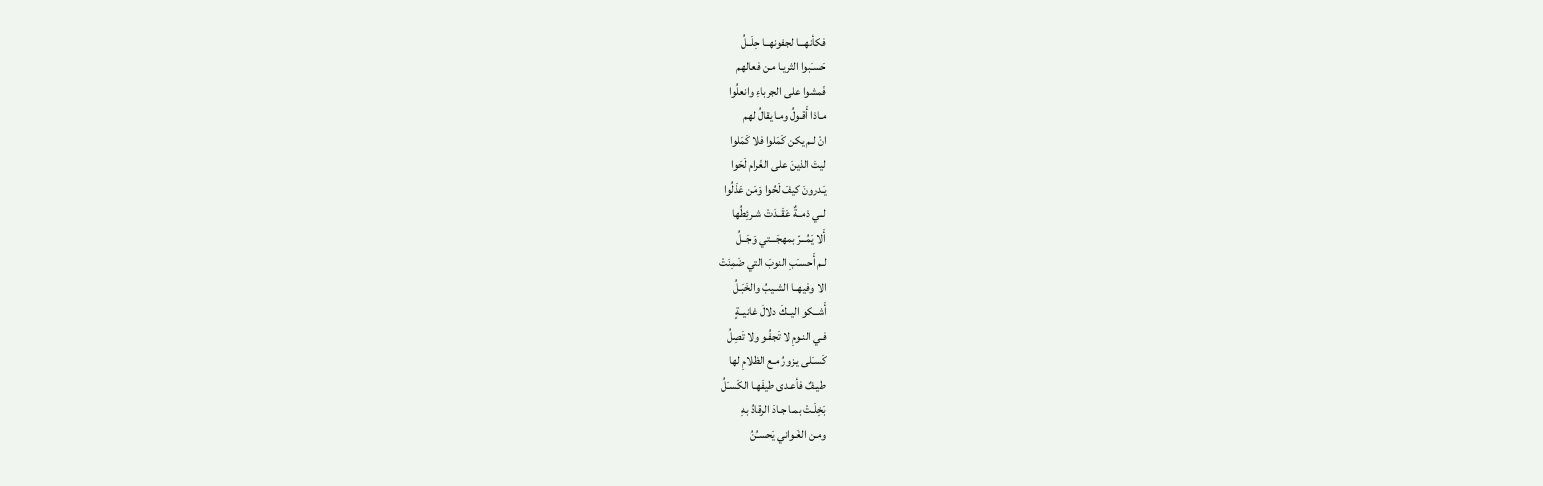فكأنهـــا لجفونهــا حِلَــلُ
حَسـَبوا الثريـا مـن فعالهم
فَمشوا على الجرباءِ وانعلُوا
مـاذا أَقـولُ ومـا يقالُ لهم
انْ لـم يكن كَمَلوا فلا كَمَلوا
ليتَ الذينَ على الغَرام لَحَوا
يَـدرونَ كيفَ لَحُوا وَمَن عَذَلُوا
لــي ذمــةٌ عَقَــدَتْ شـرئِطُها
أَلا يَمُـــرّ بمهجَـــتي وَجَــلُ
لـم أَحسـَبِ النوبَ التي ضَمِنَتْ
الا وفيهــا الشـيبُ والخَبَـلُ
أَشــكو اليــكَ دلالَ غانيــةٍ
فـي النـومِ لا تَجفُـو ولا تَصِلُ
كَسـَلى يـزورُ مـع الظلامِ لها
طيـفٌ فأعـدى طيفَهـا الكَسـَلُ
بَخِلَـتْ بمـا جـادَ الرقادُ بهِ
ومـن الغَـواني يَحسـُنُ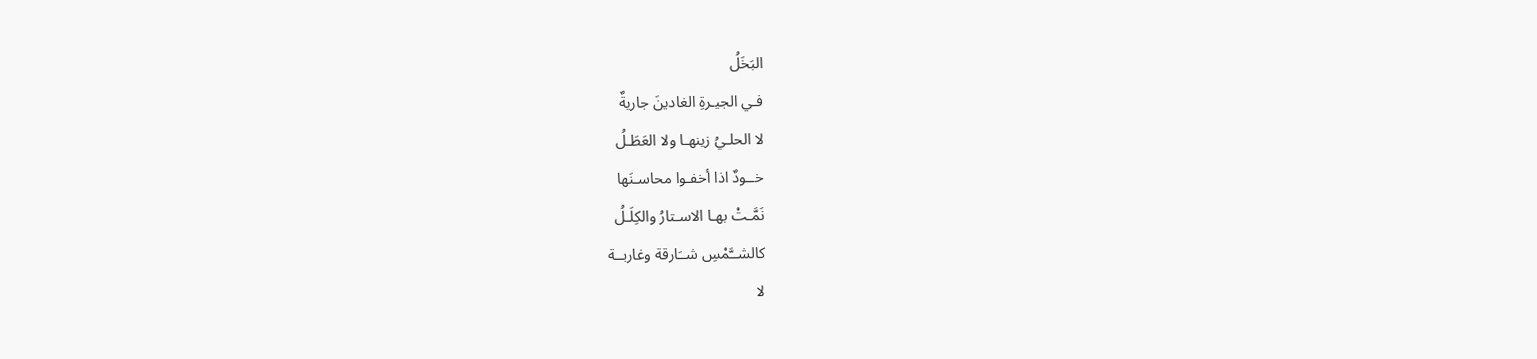البَخَلُ
فـي الجيـرةِ الغادينَ جاريةٌ
لا الحلـيُ زينهـا ولا العَطَـلُ
خــودٌ اذا أخفـوا محاسـنَها
نَمَّـتْ بهـا الاسـتارُ والكِلَـلُ
كالشــَّمْسِ شــَارقة وغاربــة
لا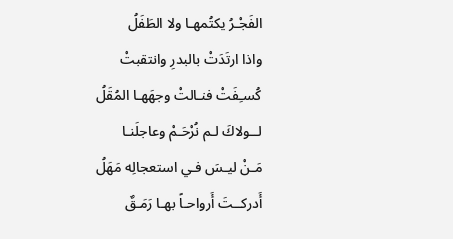الفَجْـرُ يكتُمهـا ولا الطَفَلُ
واذا ارتَدَتْ بالبدرِ وانتقبتْ
كُسـِفَتْ فنـالتْ وجهَهـا المُقَلُ
لــولاكَ لـم نُرْحَـمْ وعاجلَنـا
مَـنْ ليـسَ فـي استعجالِه مَهَلُ
أَدركــتَ أَرواحـاً بهـا رَمَـقٌ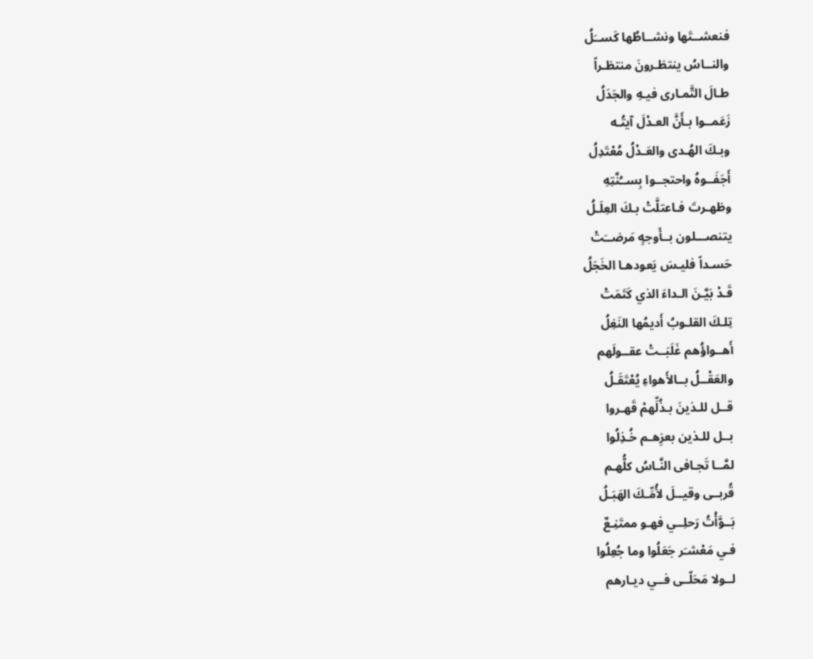فنعشــتَها ونشــاطُها كَســَلُ
والنــاسُ ينتظـرونَ منتظـراً
طـالَ التَّمـارى فيـهِ والجَدَلُ
زَعَمــوا بـأَنَّ العـدْلَ آيتُـه
وبـكَ الهُـدى والعَـدْلُ مُعْتَدِلُ
أَجَفَــوهُ واحتجــوا بِســُنَّتِهِ
وظهـرتَ فـاعتلَّتْ بـكَ العِلَـلُ
يتنصـــلون بــأَوجهٍ مَرضــَتْ
حَسـداً فليـسَ يَعودهـا الخَجَلُ
قَـدْ بَيَّـنَ الـداءَ الذي كَتَمَتْ
تِلـكَ القلـوبُ أَديمُها النَغِلُ
أَهــواؤُهم غَلَبَــتْ عقــولَهم
والعَقْــلُ بــالأَهواءِ يُعْتَقَـلُ
قــل للـذينَ بـذُلِّهمْ قَهـروا
بــل للـذين بعزِهـم خُـذِلُوا
لمَّــا تَجـافى النَّـاسُ كلُّهـم
قُربــى وقيــلَ لأُمِّـكَ الهَبَـلُ
بَــوَّأْتُ رَحلِــي فهـو ممتَنِـعٌ
فـي مَعْشـَر جَعَلُوا وما جُعِلُوا
لــولا مَحَلّــى فــي ديـارهم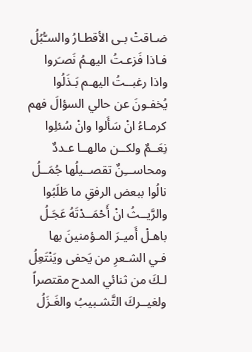ضـاقتْ بـى الأقطـارُ والسـُّبُلُ
فـاذا فَزعـتُ اليهـمُ نَصـَروا
واذا رغبــتُ اليهـم بَـذَلُوا
يُخفـونَ عن حالي السؤالَ فهم
كرمـاءُ انْ سَأَلوا وانْ سُئلِوا
نِعَــمٌ ولكــن مالهــا عـددٌ
ومحاســـِنٌ تقصــيلُها جُمَــلُ
نالُوا ببعض الرفقِ ما طَلَبُوا
والرَّيــثُ انْ أَحْمَــدْتَهُ عَجَـلُ
باهـلْ أَميـرَ المـؤمنينَ بها
فـي الشـعرِ من يَحفى ويَنْتَعِلُ
لـكَ من ثنائي المدح مقتصراً
ولغيــركَ التَّشـبيبُ والغَـزَلُ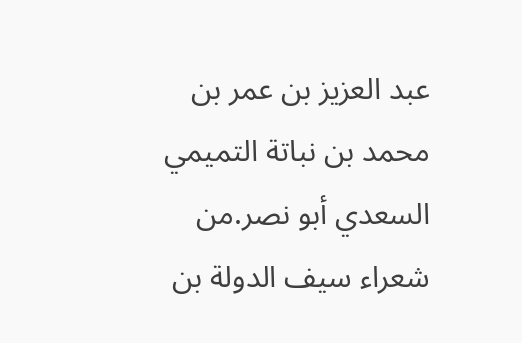عبد العزيز بن عمر بن محمد بن نباتة التميمي السعدي أبو نصر.من شعراء سيف الدولة بن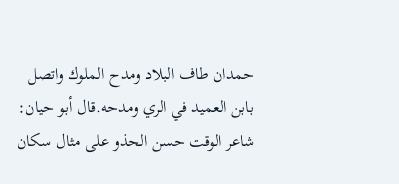حمدان طاف البلاد ومدح الملوك واتصل بابن العميد في الري ومدحه.قال أبو حيان: شاعر الوقت حسن الحذو على مثال سكان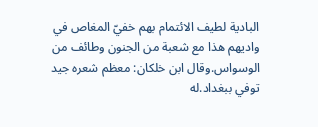البادية لطيف الائتمام بهم خفيّ المغاص في واديهم هذا مع شعبة من الجنون وطائف من الوسواس.وقال ابن خلكان: معظم شعره جيد توفي ببغداد.له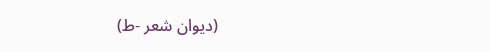(ديوان شعر -ط)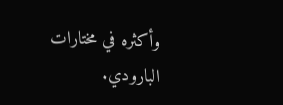وأكثره في مختارات البارودي.